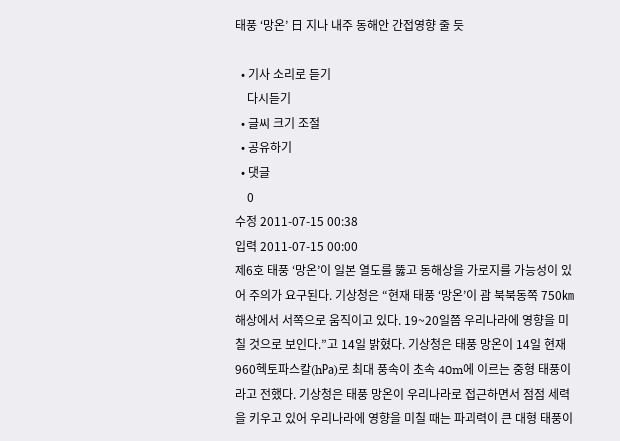태풍 ‘망온’ 日 지나 내주 동해안 간접영향 줄 듯

  • 기사 소리로 듣기
    다시듣기
  • 글씨 크기 조절
  • 공유하기
  • 댓글
    0
수정 2011-07-15 00:38
입력 2011-07-15 00:00
제6호 태풍 ‘망온’이 일본 열도를 뚫고 동해상을 가로지를 가능성이 있어 주의가 요구된다. 기상청은 “현재 태풍 ‘망온’이 괌 북북동쪽 750㎞ 해상에서 서쪽으로 움직이고 있다. 19~20일쯤 우리나라에 영향을 미칠 것으로 보인다.”고 14일 밝혔다. 기상청은 태풍 망온이 14일 현재 960헥토파스칼(h㎩)로 최대 풍속이 초속 40m에 이르는 중형 태풍이라고 전했다. 기상청은 태풍 망온이 우리나라로 접근하면서 점점 세력을 키우고 있어 우리나라에 영향을 미칠 때는 파괴력이 큰 대형 태풍이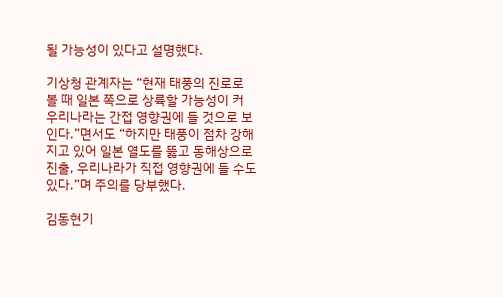될 가능성이 있다고 설명했다.

기상청 관계자는 “현재 태풍의 진로로 볼 때 일본 쪽으로 상륙할 가능성이 커 우리나라는 간접 영향권에 들 것으로 보인다.”면서도 “하지만 태풍이 점차 강해지고 있어 일본 열도를 뚫고 동해상으로 진출, 우리나라가 직접 영향권에 들 수도 있다.”며 주의를 당부했다.

김동현기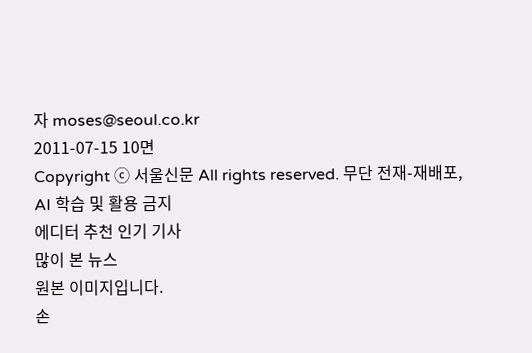자 moses@seoul.co.kr
2011-07-15 10면
Copyright ⓒ 서울신문 All rights reserved. 무단 전재-재배포, AI 학습 및 활용 금지
에디터 추천 인기 기사
많이 본 뉴스
원본 이미지입니다.
손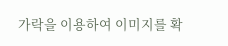가락을 이용하여 이미지를 확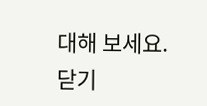대해 보세요.
닫기